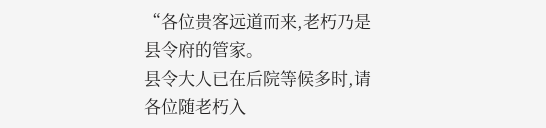“各位贵客远道而来,老朽乃是县令府的管家。
县令大人已在后院等候多时,请各位随老朽入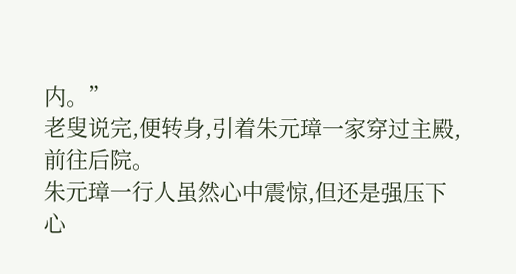内。”
老叟说完,便转身,引着朱元璋一家穿过主殿,前往后院。
朱元璋一行人虽然心中震惊,但还是强压下心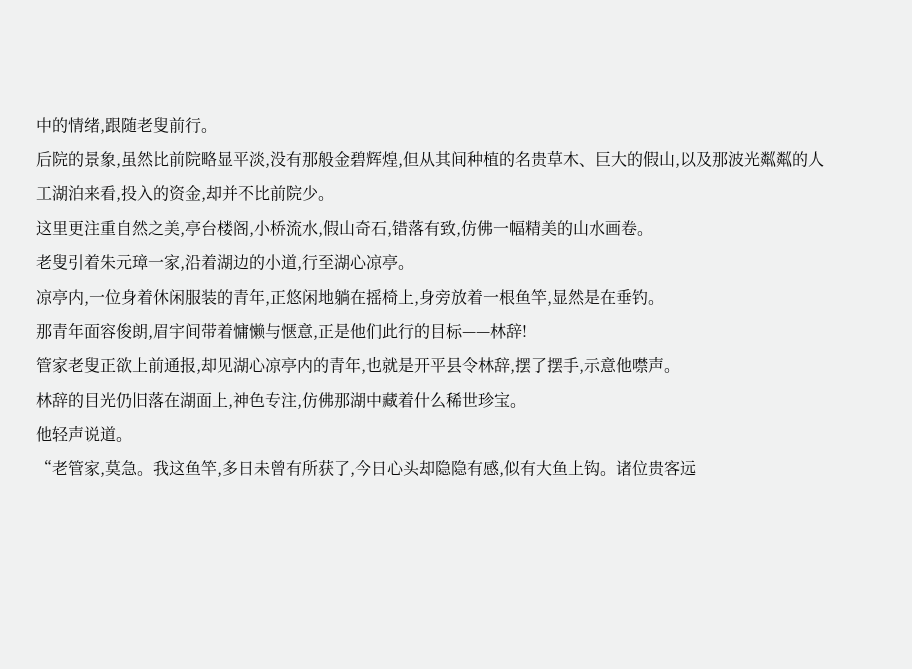中的情绪,跟随老叟前行。
后院的景象,虽然比前院略显平淡,没有那般金碧辉煌,但从其间种植的名贵草木、巨大的假山,以及那波光粼粼的人工湖泊来看,投入的资金,却并不比前院少。
这里更注重自然之美,亭台楼阁,小桥流水,假山奇石,错落有致,仿佛一幅精美的山水画卷。
老叟引着朱元璋一家,沿着湖边的小道,行至湖心凉亭。
凉亭内,一位身着休闲服装的青年,正悠闲地躺在摇椅上,身旁放着一根鱼竿,显然是在垂钓。
那青年面容俊朗,眉宇间带着慵懒与惬意,正是他们此行的目标——林辞!
管家老叟正欲上前通报,却见湖心凉亭内的青年,也就是开平县令林辞,摆了摆手,示意他噤声。
林辞的目光仍旧落在湖面上,神色专注,仿佛那湖中藏着什么稀世珍宝。
他轻声说道。
“老管家,莫急。我这鱼竿,多日未曾有所获了,今日心头却隐隐有感,似有大鱼上钩。诸位贵客远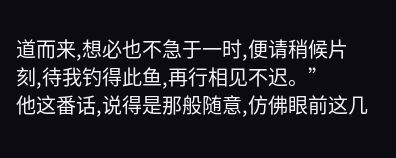道而来,想必也不急于一时,便请稍候片刻,待我钓得此鱼,再行相见不迟。”
他这番话,说得是那般随意,仿佛眼前这几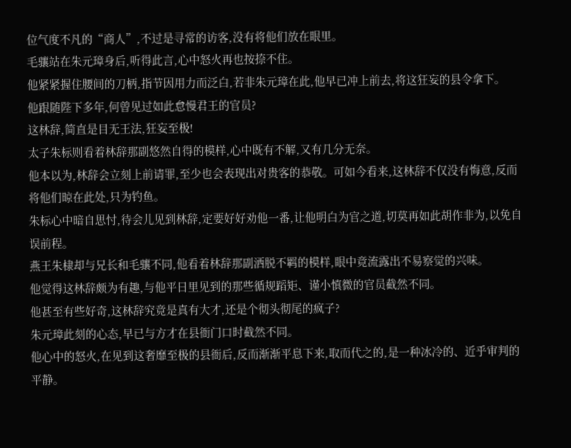位气度不凡的“商人”,不过是寻常的访客,没有将他们放在眼里。
毛骧站在朱元璋身后,听得此言,心中怒火再也按捺不住。
他紧紧握住腰间的刀柄,指节因用力而泛白,若非朱元璋在此,他早已冲上前去,将这狂妄的县令拿下。
他跟随陛下多年,何曾见过如此怠慢君王的官员?
这林辞,简直是目无王法,狂妄至极!
太子朱标则看着林辞那副悠然自得的模样,心中既有不解,又有几分无奈。
他本以为,林辞会立刻上前请罪,至少也会表现出对贵客的恭敬。可如今看来,这林辞不仅没有悔意,反而将他们晾在此处,只为钓鱼。
朱标心中暗自思忖,待会儿见到林辞,定要好好劝他一番,让他明白为官之道,切莫再如此胡作非为,以免自误前程。
燕王朱棣却与兄长和毛骧不同,他看着林辞那副洒脱不羁的模样,眼中竟流露出不易察觉的兴味。
他觉得这林辞颇为有趣,与他平日里见到的那些循规蹈矩、谨小慎微的官员截然不同。
他甚至有些好奇,这林辞究竟是真有大才,还是个彻头彻尾的疯子?
朱元璋此刻的心态,早已与方才在县衙门口时截然不同。
他心中的怒火,在见到这奢靡至极的县衙后,反而渐渐平息下来,取而代之的,是一种冰冷的、近乎审判的平静。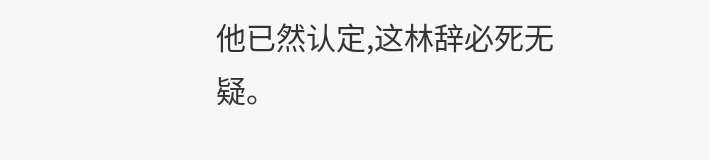他已然认定,这林辞必死无疑。